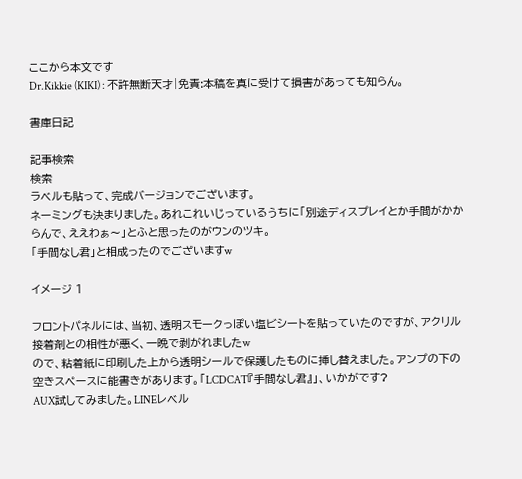ここから本文です
Dr.Kikkie (KIKI) : 不許無断天才|免責:本稿を真に受けて損害があっても知らん。

書庫日記

記事検索
検索
ラベルも貼って、完成バージョンでございます。
ネーミングも決まりました。あれこれいじっているうちに「別途ディスプレイとか手間がかからんで、ええわぁ〜」とふと思ったのがウンのツキ。
「手間なし君」と相成ったのでございますw

イメージ 1

フロントパネルには、当初、透明スモークっぽい塩ビシートを貼っていたのですが、アクリル接着剤との相性が悪く、一晩で剥がれましたw
ので、粘着紙に印刷した上から透明シールで保護したものに挿し替えました。アンプの下の空きスペースに能書きがあります。「LCDCAT『手間なし君』」、いかがです?
AUX試してみました。LINEレベル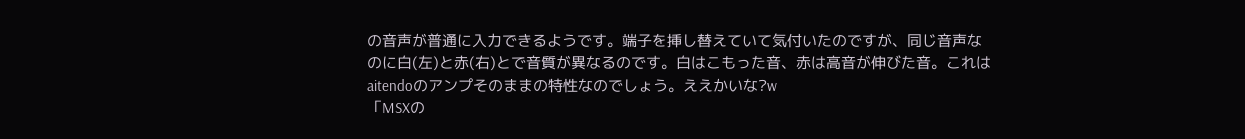の音声が普通に入力できるようです。端子を挿し替えていて気付いたのですが、同じ音声なのに白(左)と赤(右)とで音質が異なるのです。白はこもった音、赤は高音が伸びた音。これはaitendoのアンプそのままの特性なのでしょう。ええかいな?w
「MSXの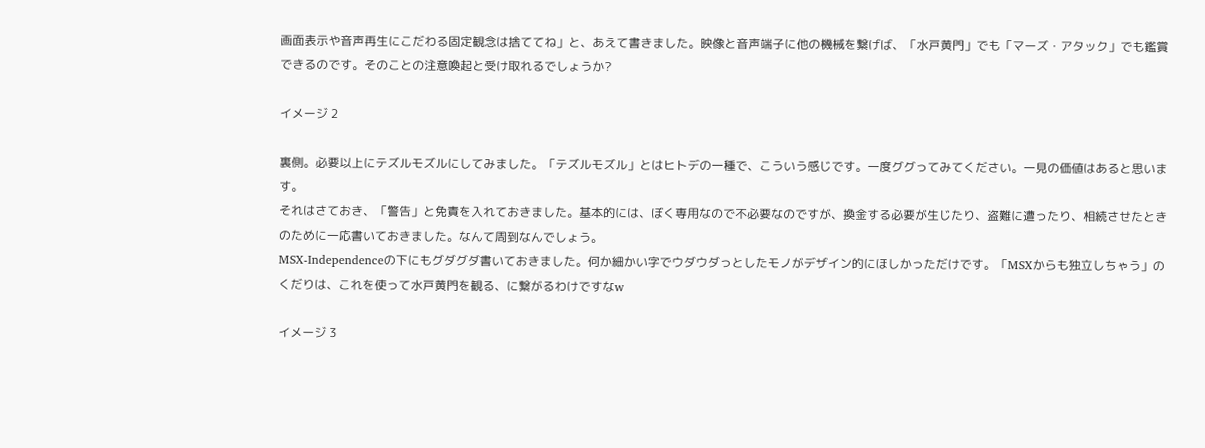画面表示や音声再生にこだわる固定観念は捨ててね」と、あえて書きました。映像と音声端子に他の機械を繋げば、「水戸黄門」でも「マーズ・アタック」でも鑑賞できるのです。そのことの注意喚起と受け取れるでしょうか?

イメージ 2

裏側。必要以上にテズルモズルにしてみました。「テズルモズル」とはヒトデの一種で、こういう感じです。一度ググってみてください。一見の価値はあると思います。
それはさておき、「警告」と免責を入れておきました。基本的には、ぼく専用なので不必要なのですが、換金する必要が生じたり、盗難に遭ったり、相続させたときのために一応書いておきました。なんて周到なんでしょう。
MSX-Independenceの下にもグダグダ書いておきました。何か細かい字でウダウダっとしたモノがデザイン的にほしかっただけです。「MSXからも独立しちゃう」のくだりは、これを使って水戸黄門を観る、に繋がるわけですなw

イメージ 3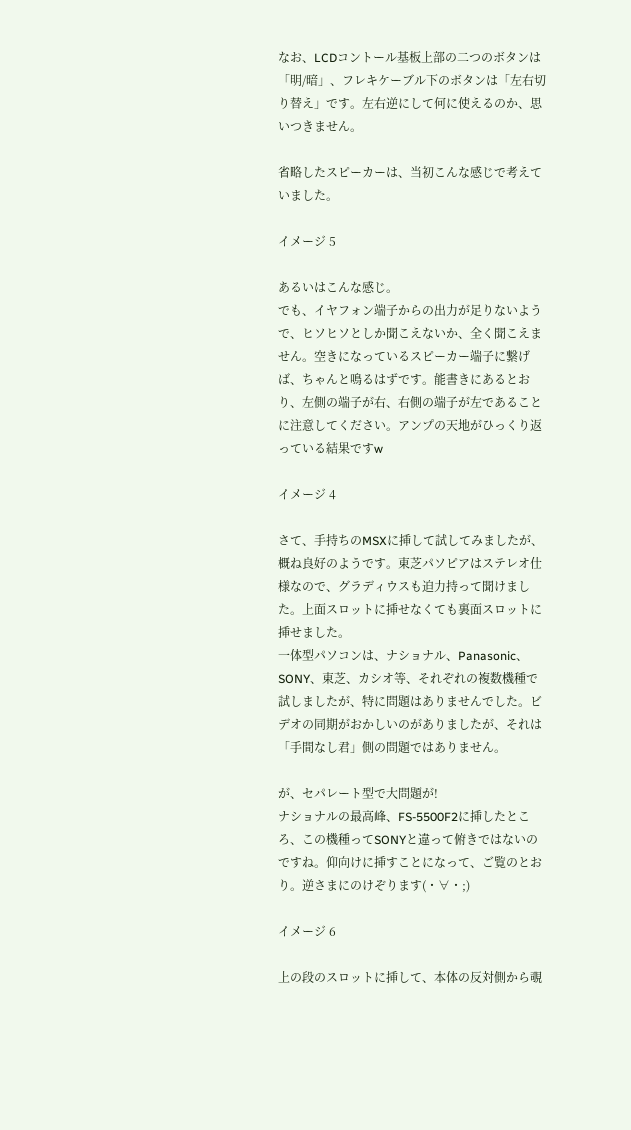なお、LCDコントール基板上部の二つのボタンは「明/暗」、フレキケーブル下のボタンは「左右切り替え」です。左右逆にして何に使えるのか、思いつきません。

省略したスピーカーは、当初こんな感じで考えていました。

イメージ 5

あるいはこんな感じ。
でも、イヤフォン端子からの出力が足りないようで、ヒソヒソとしか聞こえないか、全く聞こえません。空きになっているスピーカー端子に繋げば、ちゃんと鳴るはずです。能書きにあるとおり、左側の端子が右、右側の端子が左であることに注意してください。アンプの天地がひっくり返っている結果ですw

イメージ 4

さて、手持ちのMSXに挿して試してみましたが、概ね良好のようです。東芝パソピアはステレオ仕様なので、グラディウスも迫力持って聞けました。上面スロットに挿せなくても裏面スロットに挿せました。
一体型パソコンは、ナショナル、Panasonic、SONY、東芝、カシオ等、それぞれの複数機種で試しましたが、特に問題はありませんでした。ビデオの同期がおかしいのがありましたが、それは「手間なし君」側の問題ではありません。

が、セパレート型で大問題が!
ナショナルの最高峰、FS-5500F2に挿したところ、この機種ってSONYと違って俯きではないのですね。仰向けに挿すことになって、ご覧のとおり。逆さまにのけぞります(・∀・;)

イメージ 6

上の段のスロットに挿して、本体の反対側から覗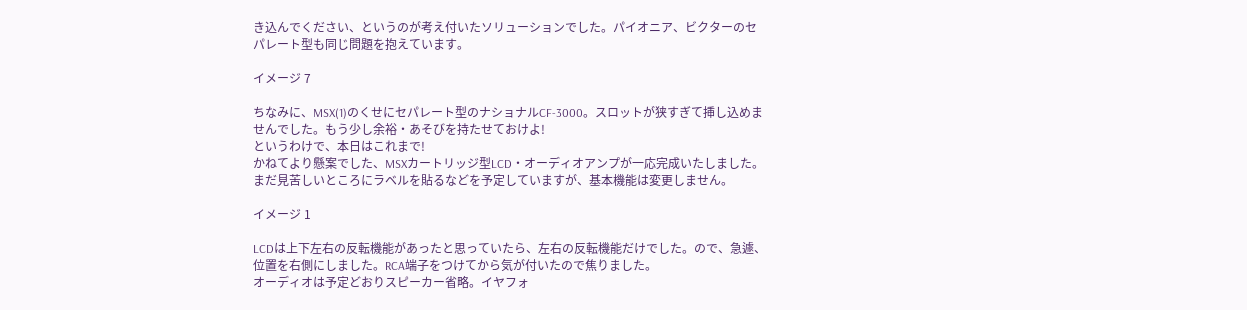き込んでください、というのが考え付いたソリューションでした。パイオニア、ビクターのセパレート型も同じ問題を抱えています。

イメージ 7

ちなみに、MSX(1)のくせにセパレート型のナショナルCF-3000。スロットが狭すぎて挿し込めませんでした。もう少し余裕・あそびを持たせておけよ!
というわけで、本日はこれまで!
かねてより懸案でした、MSXカートリッジ型LCD・オーディオアンプが一応完成いたしました。まだ見苦しいところにラベルを貼るなどを予定していますが、基本機能は変更しません。

イメージ 1

LCDは上下左右の反転機能があったと思っていたら、左右の反転機能だけでした。ので、急遽、位置を右側にしました。RCA端子をつけてから気が付いたので焦りました。
オーディオは予定どおりスピーカー省略。イヤフォ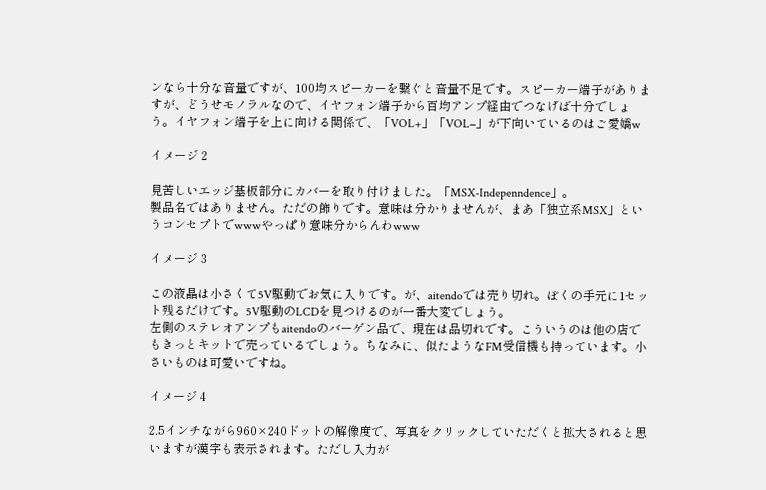ンなら十分な音量ですが、100均スピーカーを繋ぐと音量不足です。スピーカー端子がありますが、どうせモノラルなので、イヤフォン端子から百均アンプ経由でつなげば十分でしょう。イヤフォン端子を上に向ける関係で、「VOL+」「VOL−」が下向いているのはご愛嬌w

イメージ 2

見苦しいエッジ基板部分にカバーを取り付けました。「MSX-Indepenndence」。
製品名ではありません。ただの飾りです。意味は分かりませんが、まあ「独立系MSX」というコンセプトでwwwやっぱり意味分からんわwww

イメージ 3

この液晶は小さくて5V駆動でお気に入りです。が、aitendoでは売り切れ。ぼくの手元に1セット残るだけです。5V駆動のLCDを見つけるのが一番大変でしょう。
左側のステレオアンプもaitendoのバーゲン品で、現在は品切れです。こういうのは他の店でもきっとキットで売っているでしょう。ちなみに、似たようなFM受信機も持っています。小さいものは可愛いですね。

イメージ 4

2.5インチながら960×240ドットの解像度で、写真をクリックしていただくと拡大されると思いますが漢字も表示されます。ただし入力が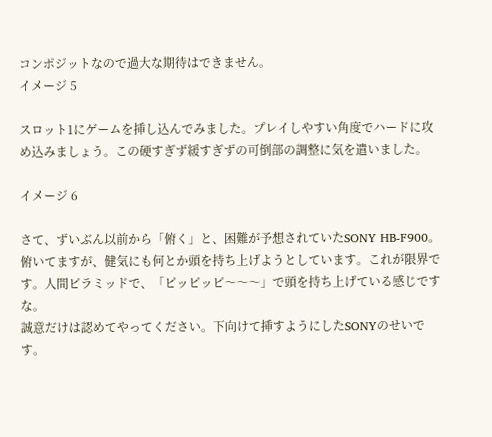コンポジットなので過大な期待はできません。
イメージ 5

スロット1にゲームを挿し込んでみました。プレイしやすい角度でハードに攻め込みましょう。この硬すぎず緩すぎずの可倒部の調整に気を遣いました。

イメージ 6

さて、ずいぶん以前から「俯く」と、困難が予想されていたSONY HB-F900。俯いてますが、健気にも何とか頭を持ち上げようとしています。これが限界です。人間ピラミッドで、「ピッピッピ〜〜〜」で頭を持ち上げている感じですな。
誠意だけは認めてやってください。下向けて挿すようにしたSONYのせいです。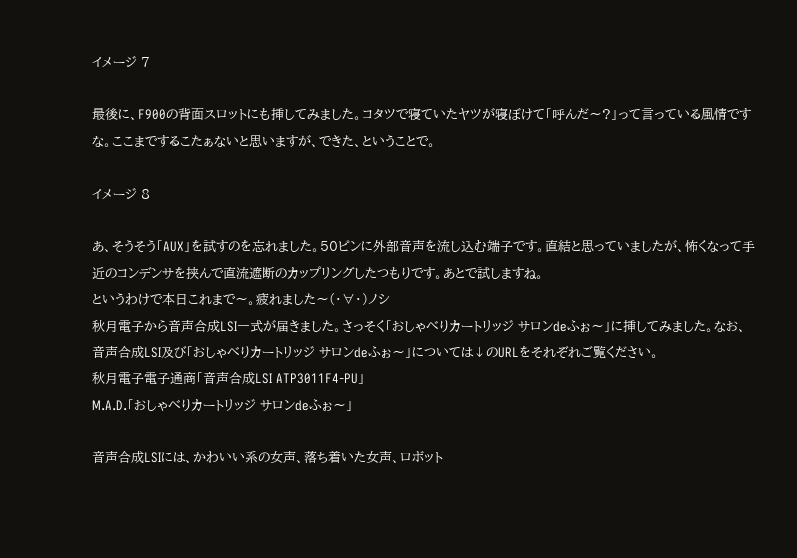イメージ 7

最後に、F900の背面スロットにも挿してみました。コタツで寝ていたヤツが寝ぼけて「呼んだ〜?」って言っている風情ですな。ここまでするこたぁないと思いますが、できた、ということで。

イメージ 8

あ、そうそう「AUX」を試すのを忘れました。50ピンに外部音声を流し込む端子です。直結と思っていましたが、怖くなって手近のコンデンサを挟んで直流遮断のカップリングしたつもりです。あとで試しますね。
というわけで本日これまで〜。疲れました〜(・∀・)ノシ
秋月電子から音声合成LSI一式が届きました。さっそく「おしゃべりカートリッジ サロンdeふぉ〜」に挿してみました。なお、音声合成LSI及び「おしゃべりカートリッジ サロンdeふぉ〜」については↓のURLをそれぞれご覧ください。
秋月電子電子通商「音声合成LSI ATP3011F4-PU」
M.A.D.「おしゃべりカートリッジ サロンdeふぉ〜」

音声合成LSIには、かわいい系の女声、落ち着いた女声、ロボット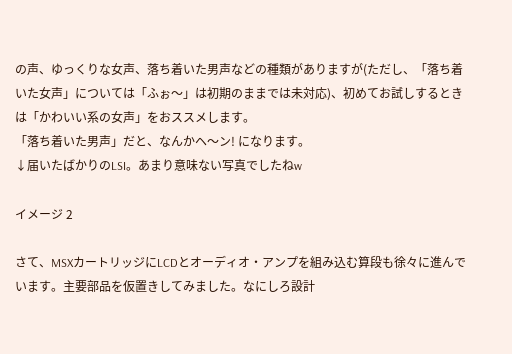の声、ゆっくりな女声、落ち着いた男声などの種類がありますが(ただし、「落ち着いた女声」については「ふぉ〜」は初期のままでは未対応)、初めてお試しするときは「かわいい系の女声」をおススメします。
「落ち着いた男声」だと、なんかヘ〜ン! になります。
↓届いたばかりのLSI。あまり意味ない写真でしたねw

イメージ 2

さて、MSXカートリッジにLCDとオーディオ・アンプを組み込む算段も徐々に進んでいます。主要部品を仮置きしてみました。なにしろ設計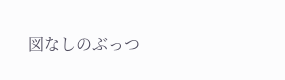図なしのぶっつ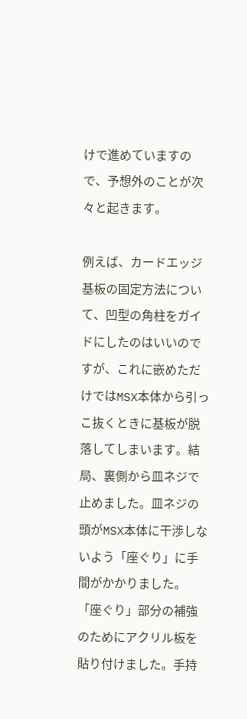けで進めていますので、予想外のことが次々と起きます。

例えば、カードエッジ基板の固定方法について、凹型の角柱をガイドにしたのはいいのですが、これに嵌めただけではMSX本体から引っこ抜くときに基板が脱落してしまいます。結局、裏側から皿ネジで止めました。皿ネジの頭がMSX本体に干渉しないよう「座ぐり」に手間がかかりました。「座ぐり」部分の補強のためにアクリル板を貼り付けました。手持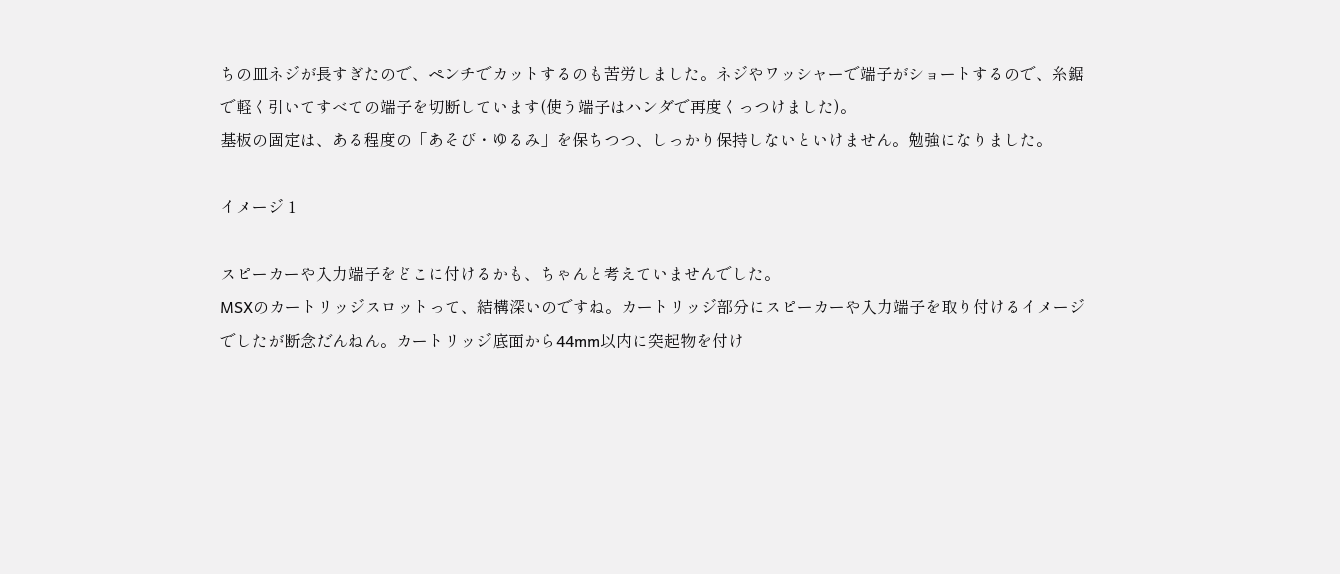ちの皿ネジが長すぎたので、ペンチでカットするのも苦労しました。ネジやワッシャーで端子がショートするので、糸鋸で軽く引いてすべての端子を切断しています(使う端子はハンダで再度くっつけました)。
基板の固定は、ある程度の「あそび・ゆるみ」を保ちつつ、しっかり保持しないといけません。勉強になりました。

イメージ 1

スピーカーや入力端子をどこに付けるかも、ちゃんと考えていませんでした。
MSXのカートリッジスロットって、結構深いのですね。カートリッジ部分にスピーカーや入力端子を取り付けるイメージでしたが断念だんねん。カートリッジ底面から44mm以内に突起物を付け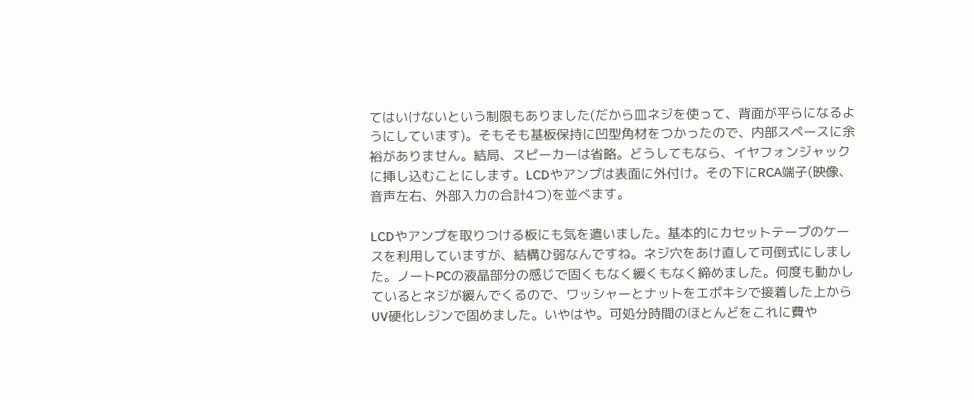てはいけないという制限もありました(だから皿ネジを使って、背面が平らになるようにしています)。そもそも基板保持に凹型角材をつかったので、内部スペースに余裕がありません。結局、スピーカーは省略。どうしてもなら、イヤフォンジャックに挿し込むことにします。LCDやアンプは表面に外付け。その下にRCA端子(映像、音声左右、外部入力の合計4つ)を並べます。

LCDやアンプを取りつける板にも気を遣いました。基本的にカセットテープのケースを利用していますが、結構ひ弱なんですね。ネジ穴をあけ直して可倒式にしました。ノートPCの液晶部分の感じで固くもなく緩くもなく締めました。何度も動かしているとネジが緩んでくるので、ワッシャーとナットをエポキシで接着した上からUV硬化レジンで固めました。いやはや。可処分時間のほとんどをこれに費や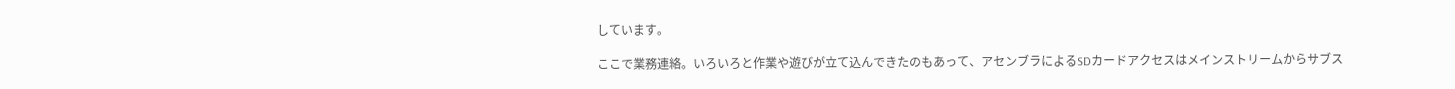しています。

ここで業務連絡。いろいろと作業や遊びが立て込んできたのもあって、アセンブラによるSDカードアクセスはメインストリームからサブス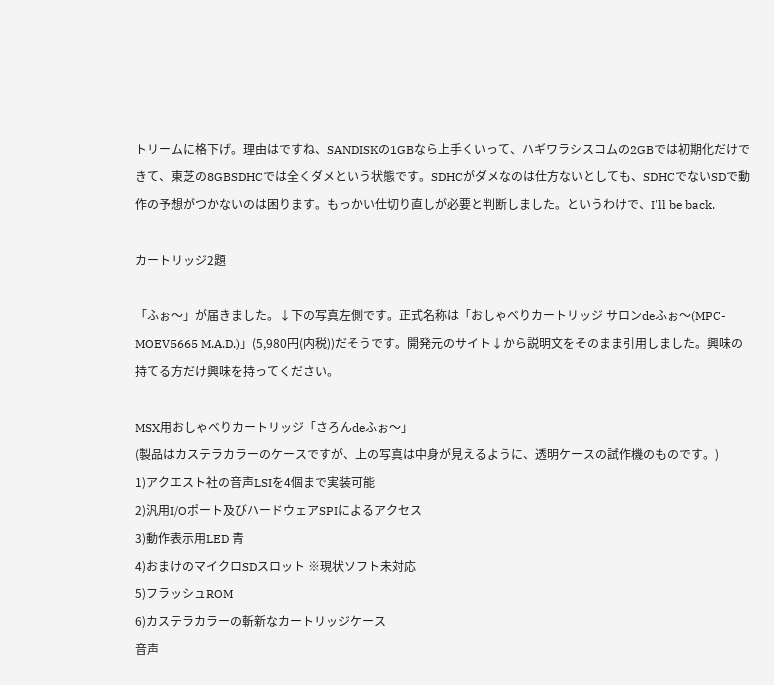トリームに格下げ。理由はですね、SANDISKの1GBなら上手くいって、ハギワラシスコムの2GBでは初期化だけできて、東芝の8GBSDHCでは全くダメという状態です。SDHCがダメなのは仕方ないとしても、SDHCでないSDで動作の予想がつかないのは困ります。もっかい仕切り直しが必要と判断しました。というわけで、I'll be back.

カートリッジ2題

「ふぉ〜」が届きました。↓下の写真左側です。正式名称は「おしゃべりカートリッジ サロンdeふぉ〜(MPC-MOEV5665 M.A.D.)」(5,980円(内税))だそうです。開発元のサイト↓から説明文をそのまま引用しました。興味の持てる方だけ興味を持ってください。

MSX用おしゃべりカートリッジ「さろんdeふぉ〜」
(製品はカステラカラーのケースですが、上の写真は中身が見えるように、透明ケースの試作機のものです。)
1)アクエスト社の音声LSIを4個まで実装可能
2)汎用I/Oポート及びハードウェアSPIによるアクセス
3)動作表示用LED 青
4)おまけのマイクロSDスロット ※現状ソフト未対応
5)フラッシュROM
6)カステラカラーの斬新なカートリッジケース
音声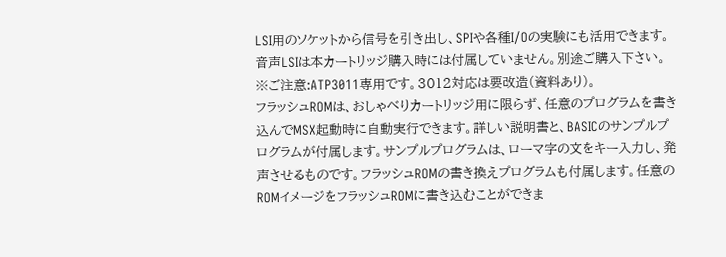LSI用のソケットから信号を引き出し、SPIや各種I/Oの実験にも活用できます。音声LSIは本カートリッジ購入時には付属していません。別途ご購入下さい。
※ご注意:ATP3011専用です。3012対応は要改造(資料あり)。
フラッシュROMは、おしゃべりカートリッジ用に限らず、任意のプログラムを書き込んでMSX起動時に自動実行できます。詳しい説明書と、BASICのサンプルプログラムが付属します。サンプルプログラムは、ローマ字の文をキー入力し、発声させるものです。フラッシュROMの書き換えプログラムも付属します。任意のROMイメージをフラッシュROMに書き込むことができま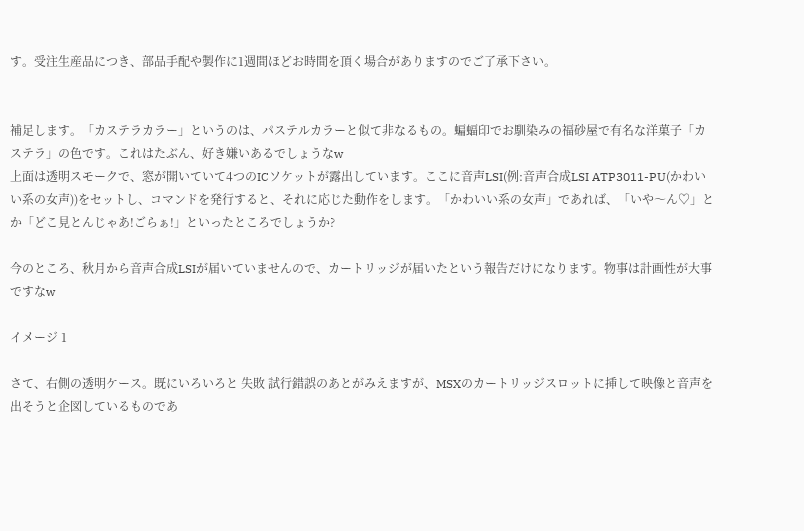す。受注生産品につき、部品手配や製作に1週間ほどお時間を頂く場合がありますのでご了承下さい。


補足します。「カステラカラー」というのは、パステルカラーと似て非なるもの。蝙蝠印でお馴染みの福砂屋で有名な洋菓子「カステラ」の色です。これはたぶん、好き嫌いあるでしょうなw
上面は透明スモークで、窓が開いていて4つのICソケットが露出しています。ここに音声LSI(例:音声合成LSI ATP3011-PU(かわいい系の女声))をセットし、コマンドを発行すると、それに応じた動作をします。「かわいい系の女声」であれば、「いや〜ん♡」とか「どこ見とんじゃあ!ごらぁ!」といったところでしょうか?

今のところ、秋月から音声合成LSIが届いていませんので、カートリッジが届いたという報告だけになります。物事は計画性が大事ですなw

イメージ 1

さて、右側の透明ケース。既にいろいろと 失敗 試行錯誤のあとがみえますが、MSXのカートリッジスロットに挿して映像と音声を出そうと企図しているものであ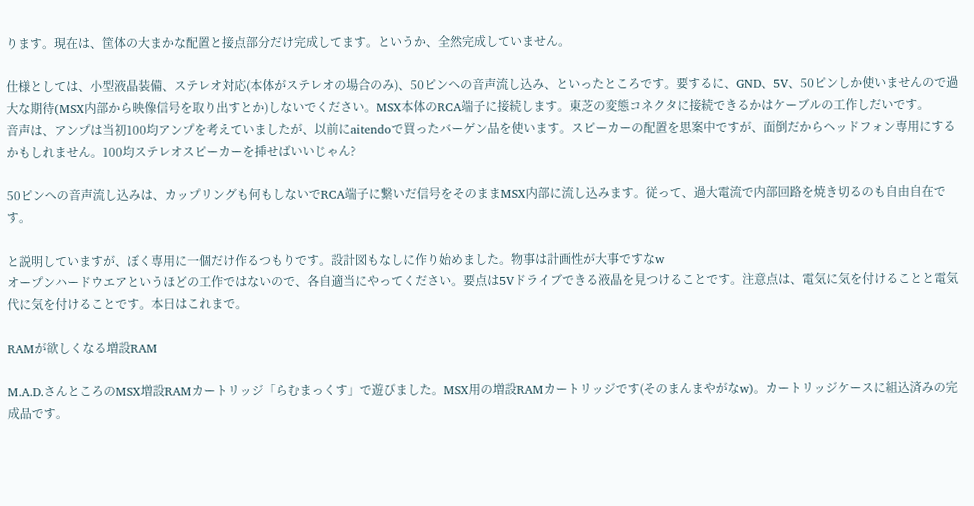ります。現在は、筐体の大まかな配置と接点部分だけ完成してます。というか、全然完成していません。

仕様としては、小型液晶装備、ステレオ対応(本体がステレオの場合のみ)、50ピンへの音声流し込み、といったところです。要するに、GND、5V、50ピンしか使いませんので過大な期待(MSX内部から映像信号を取り出すとか)しないでください。MSX本体のRCA端子に接続します。東芝の変態コネクタに接続できるかはケーブルの工作しだいです。
音声は、アンプは当初100均アンプを考えていましたが、以前にaitendoで買ったバーゲン品を使います。スピーカーの配置を思案中ですが、面倒だからヘッドフォン専用にするかもしれません。100均ステレオスピーカーを挿せばいいじゃん?

50ピンへの音声流し込みは、カップリングも何もしないでRCA端子に繋いだ信号をそのままMSX内部に流し込みます。従って、過大電流で内部回路を焼き切るのも自由自在です。

と説明していますが、ぼく専用に一個だけ作るつもりです。設計図もなしに作り始めました。物事は計画性が大事ですなw
オープンハードウエアというほどの工作ではないので、各自適当にやってください。要点は5Vドライブできる液晶を見つけることです。注意点は、電気に気を付けることと電気代に気を付けることです。本日はこれまで。

RAMが欲しくなる増設RAM

M.A.D.さんところのMSX増設RAMカートリッジ「らむまっくす」で遊びました。MSX用の増設RAMカートリッジです(そのまんまやがなw)。カートリッジケースに組込済みの完成品です。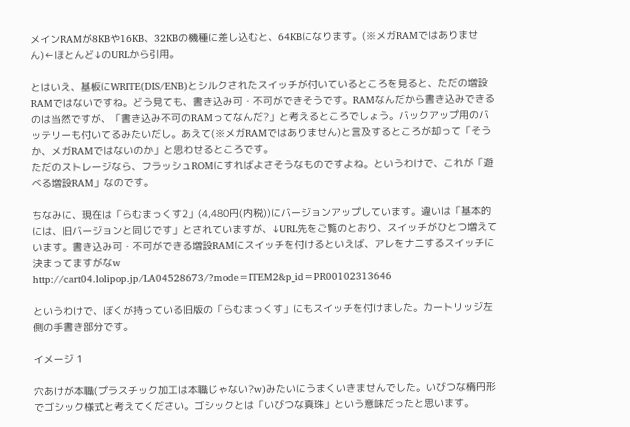メインRAMが8KBや16KB、32KBの機種に差し込むと、64KBになります。(※メガRAMではありません)←ほとんど↓のURLから引用。

とはいえ、基板にWRITE(DIS/ENB)とシルクされたスイッチが付いているところを見ると、ただの増設RAMではないですね。どう見ても、書き込み可・不可ができそうです。RAMなんだから書き込みできるのは当然ですが、「書き込み不可のRAMってなんだ?」と考えるところでしょう。バックアップ用のバッテリーも付いてるみたいだし。あえて(※メガRAMではありません)と言及するところが却って「そうか、メガRAMではないのか」と思わせるところです。
ただのストレージなら、フラッシュROMにすればよさそうなものですよね。というわけで、これが「遊べる増設RAM」なのです。

ちなみに、現在は「らむまっくす2」(4,480円(内税))にバージョンアップしています。違いは「基本的には、旧バージョンと同じです」とされていますが、↓URL先をご覧のとおり、スイッチがひとつ増えています。書き込み可・不可ができる増設RAMにスイッチを付けるといえば、アレをナニするスイッチに決まってますがなw
http://cart04.lolipop.jp/LA04528673/?mode=ITEM2&p_id=PR00102313646

というわけで、ぼくが持っている旧版の「らむまっくす」にもスイッチを付けました。カートリッジ左側の手書き部分です。

イメージ 1

穴あけが本職(プラスチック加工は本職じゃない?w)みたいにうまくいきませんでした。いびつな楕円形でゴシック様式と考えてください。ゴシックとは「いびつな真珠」という意味だったと思います。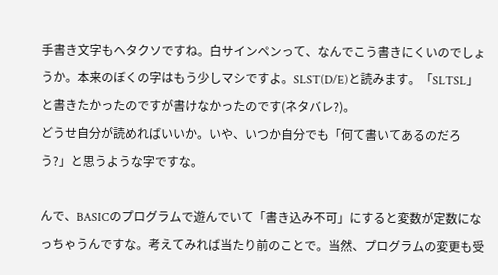手書き文字もヘタクソですね。白サインペンって、なんでこう書きにくいのでしょうか。本来のぼくの字はもう少しマシですよ。SLST(D/E)と読みます。「SLTSL」と書きたかったのですが書けなかったのです(ネタバレ?)。
どうせ自分が読めればいいか。いや、いつか自分でも「何て書いてあるのだろう?」と思うような字ですな。

んで、BASICのプログラムで遊んでいて「書き込み不可」にすると変数が定数になっちゃうんですな。考えてみれば当たり前のことで。当然、プログラムの変更も受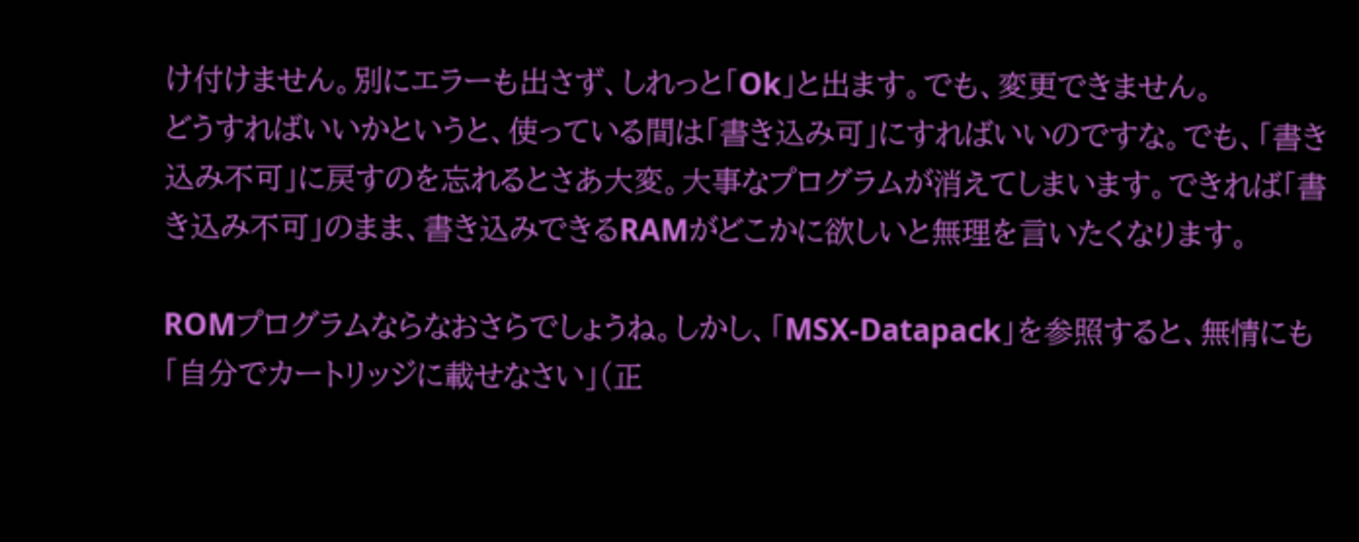け付けません。別にエラーも出さず、しれっと「Ok」と出ます。でも、変更できません。
どうすればいいかというと、使っている間は「書き込み可」にすればいいのですな。でも、「書き込み不可」に戻すのを忘れるとさあ大変。大事なプログラムが消えてしまいます。できれば「書き込み不可」のまま、書き込みできるRAMがどこかに欲しいと無理を言いたくなります。

ROMプログラムならなおさらでしょうね。しかし、「MSX-Datapack」を参照すると、無情にも「自分でカートリッジに載せなさい」(正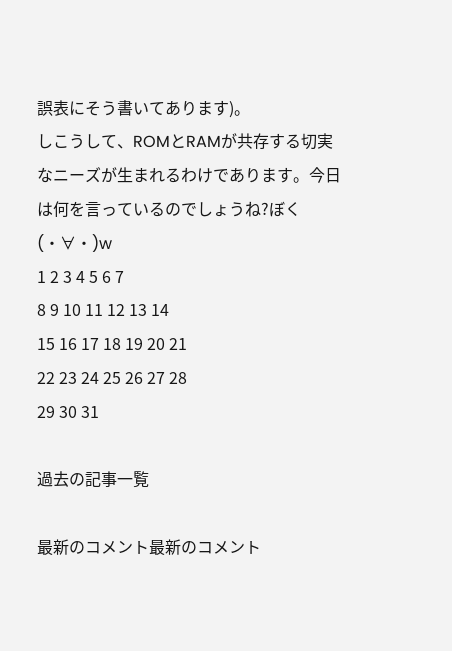誤表にそう書いてあります)。
しこうして、ROMとRAMが共存する切実なニーズが生まれるわけであります。今日は何を言っているのでしょうね?ぼく(・∀・)w
1 2 3 4 5 6 7
8 9 10 11 12 13 14
15 16 17 18 19 20 21
22 23 24 25 26 27 28
29 30 31

過去の記事一覧

最新のコメント最新のコメント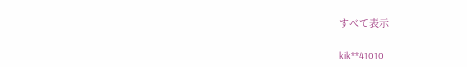すべて表示

kik**41010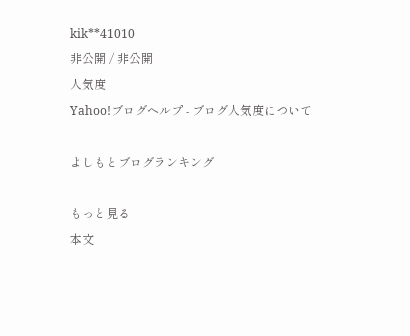kik**41010
非公開 / 非公開
人気度
Yahoo!ブログヘルプ - ブログ人気度について

よしもとブログランキング

もっと見る
本文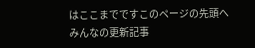はここまでですこのページの先頭へ
みんなの更新記事